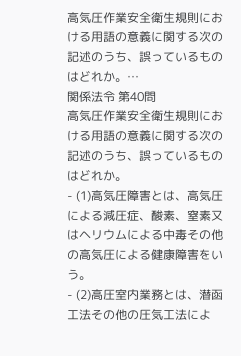高気圧作業安全衛生規則における用語の意義に関する次の記述のうち、誤っているものはどれか。…
関係法令 第40問
高気圧作業安全衛生規則における用語の意義に関する次の記述のうち、誤っているものはどれか。
- (1)高気圧障害とは、高気圧による減圧症、酸素、窒素又はヘリウムによる中毒その他の高気圧による健康障害をいう。
- (2)高圧室内業務とは、潜函工法その他の圧気工法によ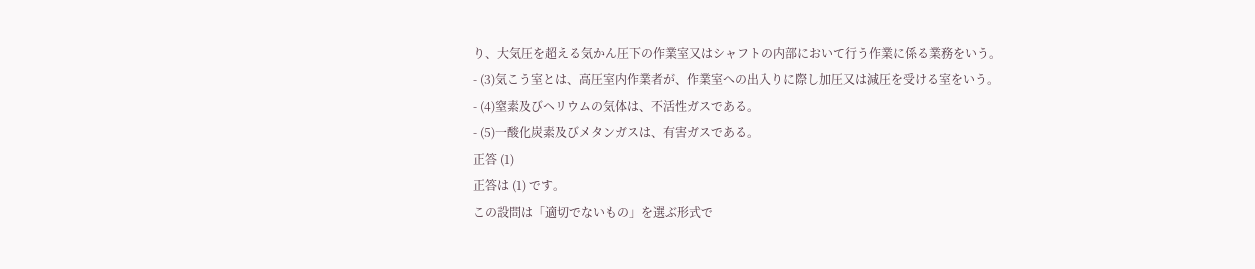り、大気圧を超える気かん圧下の作業室又はシャフトの内部において行う作業に係る業務をいう。
- (3)気こう室とは、高圧室内作業者が、作業室への出入りに際し加圧又は減圧を受ける室をいう。
- (4)窒素及びヘリウムの気体は、不活性ガスである。
- (5)一酸化炭素及びメタンガスは、有害ガスである。
正答 (1)
正答は (1) です。
この設問は「適切でないもの」を選ぶ形式で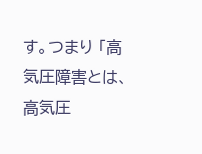す。つまり 「高気圧障害とは、高気圧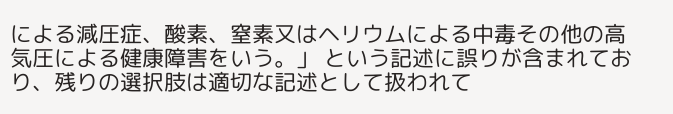による減圧症、酸素、窒素又はヘリウムによる中毒その他の高気圧による健康障害をいう。」 という記述に誤りが含まれており、残りの選択肢は適切な記述として扱われて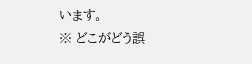います。
※ どこがどう誤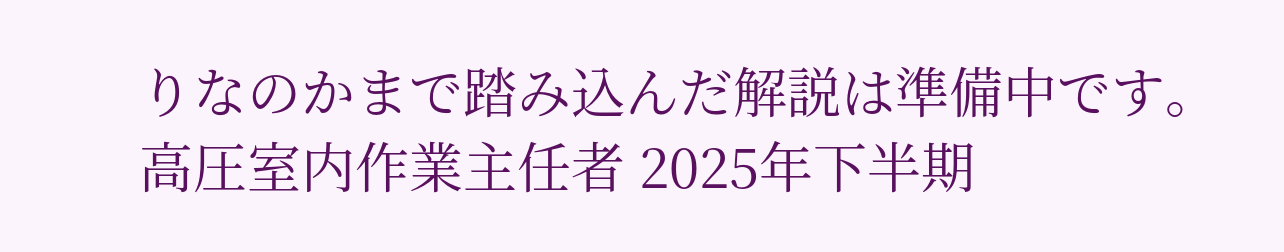りなのかまで踏み込んだ解説は準備中です。
高圧室内作業主任者 2025年下半期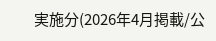実施分(2026年4月掲載/公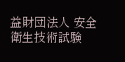益財団法人 安全衛生技術試験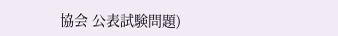協会 公表試験問題)